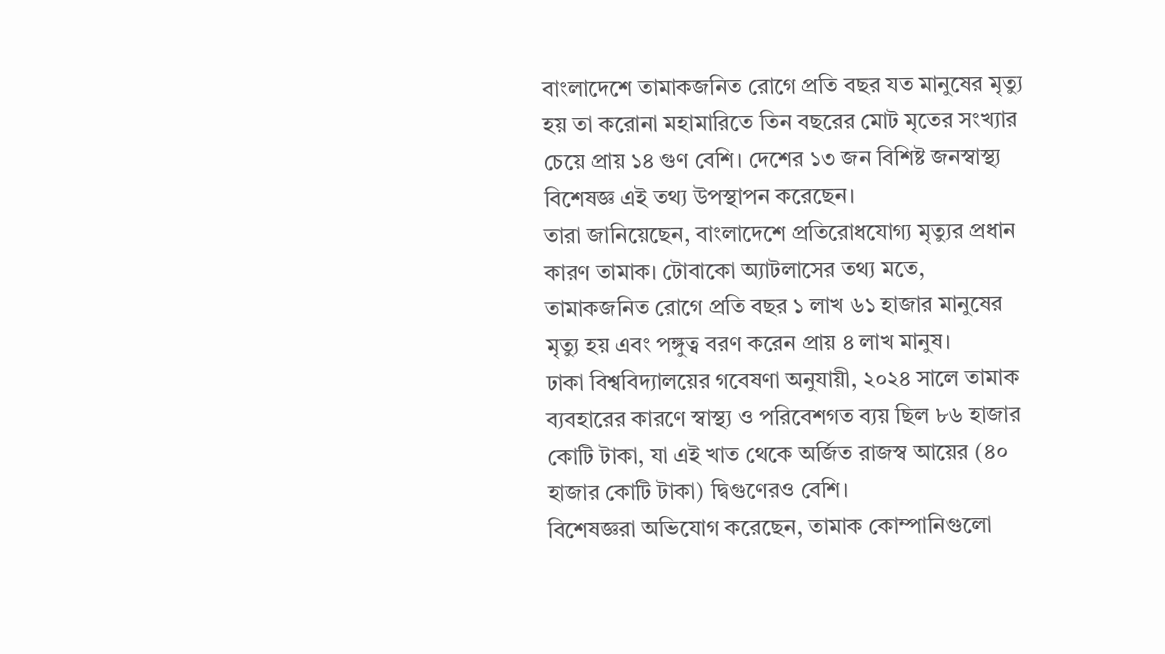বাংলাদেশে তামাকজনিত রোগে প্রতি বছর যত মানুষের মৃত্যু হয় তা করোনা মহামারিতে তিন বছরের মোট মৃতের সংখ্যার চেয়ে প্রায় ১৪ গুণ বেশি। দেশের ১৩ জন বিশিষ্ট জনস্বাস্থ্য বিশেষজ্ঞ এই তথ্য উপস্থাপন করেছেন।
তারা জানিয়েছেন, বাংলাদেশে প্রতিরোধযোগ্য মৃত্যুর প্রধান কারণ তামাক। টোবাকো অ্যাটলাসের তথ্য মতে, তামাকজনিত রোগে প্রতি বছর ১ লাখ ৬১ হাজার মানুষের মৃত্যু হয় এবং পঙ্গুত্ব বরণ করেন প্রায় ৪ লাখ মানুষ।
ঢাকা বিশ্ববিদ্যালয়ের গবেষণা অনুযায়ী, ২০২৪ সালে তামাক ব্যবহারের কারণে স্বাস্থ্য ও পরিবেশগত ব্যয় ছিল ৮৬ হাজার কোটি টাকা, যা এই খাত থেকে অর্জিত রাজস্ব আয়ের (৪০ হাজার কোটি টাকা) দ্বিগুণেরও বেশি।
বিশেষজ্ঞরা অভিযোগ করেছেন, তামাক কোম্পানিগুলো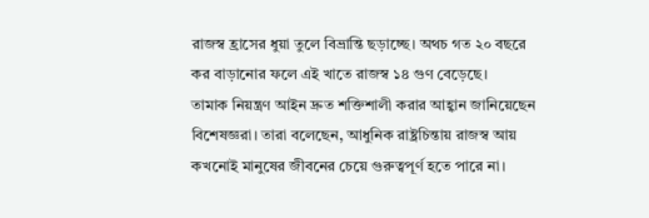রাজস্ব হ্রাসের ধুয়া তুলে বিভ্রান্তি ছড়াচ্ছে। অথচ গত ২০ বছরে কর বাড়ানোর ফলে এই খাতে রাজস্ব ১৪ গুণ বেড়েছে।
তামাক নিয়ন্ত্রণ আইন দ্রুত শক্তিশালী করার আহ্বান জানিয়েছেন বিশেষজ্ঞরা। তারা বলেছেন, আধুনিক রাষ্ট্রচিন্তায় রাজস্ব আয় কখনোই মানুষের জীবনের চেয়ে গুরুত্বপূর্ণ হতে পারে না।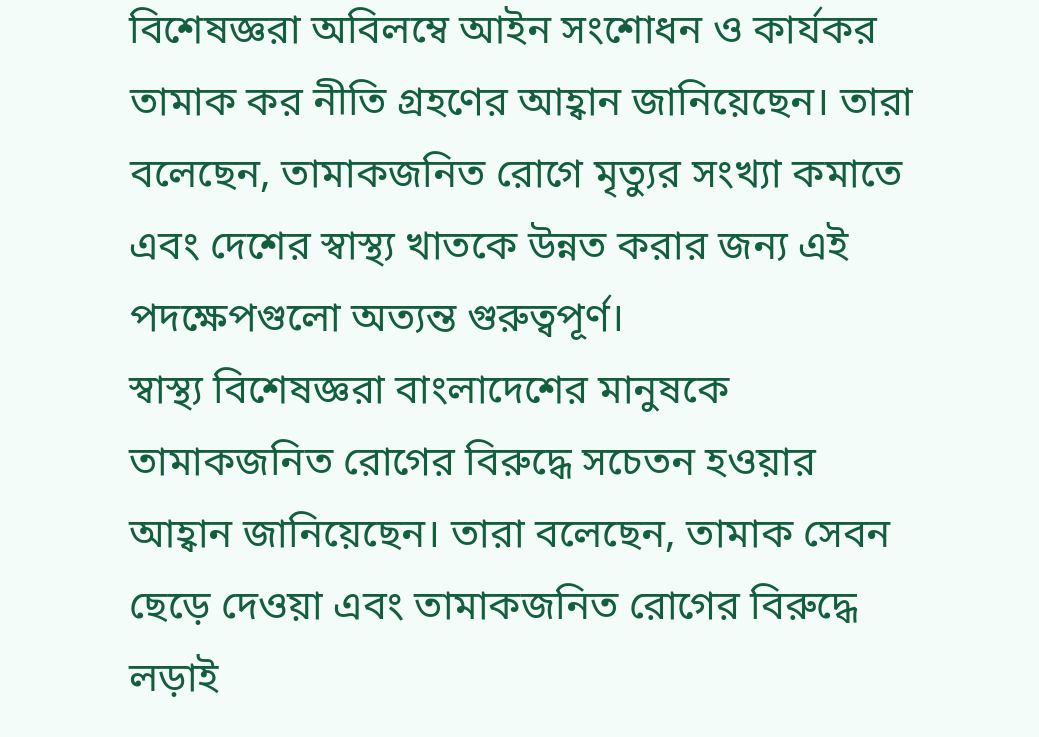বিশেষজ্ঞরা অবিলম্বে আইন সংশোধন ও কার্যকর তামাক কর নীতি গ্রহণের আহ্বান জানিয়েছেন। তারা বলেছেন, তামাকজনিত রোগে মৃত্যুর সংখ্যা কমাতে এবং দেশের স্বাস্থ্য খাতকে উন্নত করার জন্য এই পদক্ষেপগুলো অত্যন্ত গুরুত্বপূর্ণ।
স্বাস্থ্য বিশেষজ্ঞরা বাংলাদেশের মানুষকে তামাকজনিত রোগের বিরুদ্ধে সচেতন হওয়ার আহ্বান জানিয়েছেন। তারা বলেছেন, তামাক সেবন ছেড়ে দেওয়া এবং তামাকজনিত রোগের বিরুদ্ধে লড়াই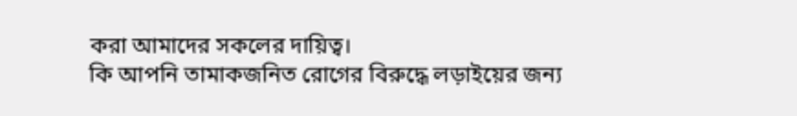করা আমাদের সকলের দায়িত্ব।
কি আপনি তামাকজনিত রোগের বিরুদ্ধে লড়াইয়ের জন্য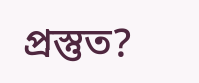প্রস্তুত?